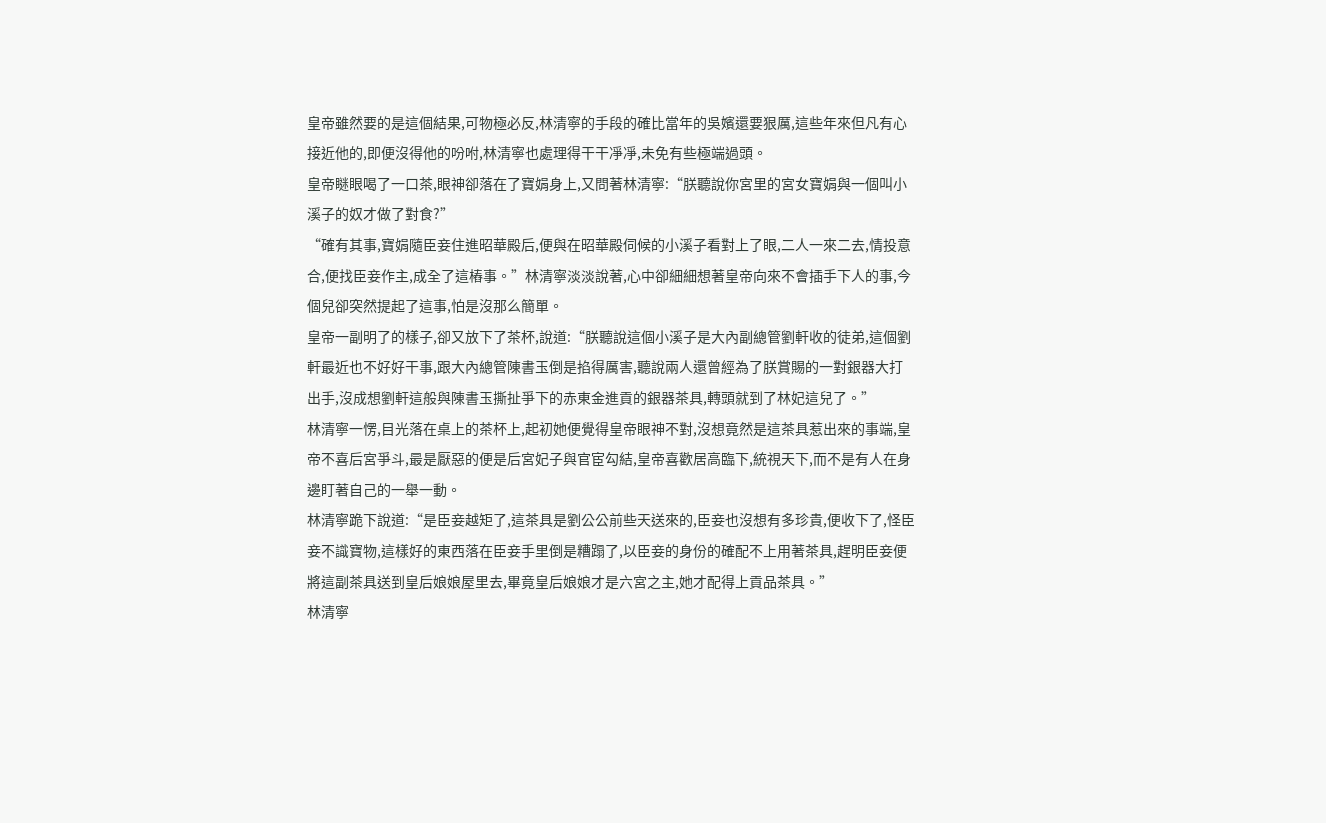皇帝雖然要的是這個結果,可物極必反,林清寧的手段的確比當年的吳嬪還要狠厲,這些年來但凡有心接近他的,即便沒得他的吩咐,林清寧也處理得干干凈凈,未免有些極端過頭。
皇帝瞇眼喝了一口茶,眼神卻落在了寶娟身上,又問著林清寧:“朕聽說你宮里的宮女寶娟與一個叫小溪子的奴才做了對食?”
“確有其事,寶娟隨臣妾住進昭華殿后,便與在昭華殿伺候的小溪子看對上了眼,二人一來二去,情投意合,便找臣妾作主,成全了這樁事。”林清寧淡淡說著,心中卻細細想著皇帝向來不會插手下人的事,今個兒卻突然提起了這事,怕是沒那么簡單。
皇帝一副明了的樣子,卻又放下了茶杯,說道:“朕聽說這個小溪子是大內副總管劉軒收的徒弟,這個劉軒最近也不好好干事,跟大內總管陳書玉倒是掐得厲害,聽說兩人還曾經為了朕賞賜的一對銀器大打出手,沒成想劉軒這般與陳書玉撕扯爭下的赤東金進貢的銀器茶具,轉頭就到了林妃這兒了。”
林清寧一愣,目光落在桌上的茶杯上,起初她便覺得皇帝眼神不對,沒想竟然是這茶具惹出來的事端,皇帝不喜后宮爭斗,最是厭惡的便是后宮妃子與官宦勾結,皇帝喜歡居高臨下,統視天下,而不是有人在身邊盯著自己的一舉一動。
林清寧跪下說道:“是臣妾越矩了,這茶具是劉公公前些天送來的,臣妾也沒想有多珍貴,便收下了,怪臣妾不識寶物,這樣好的東西落在臣妾手里倒是糟蹋了,以臣妾的身份的確配不上用著茶具,趕明臣妾便將這副茶具送到皇后娘娘屋里去,畢竟皇后娘娘才是六宮之主,她才配得上貢品茶具。”
林清寧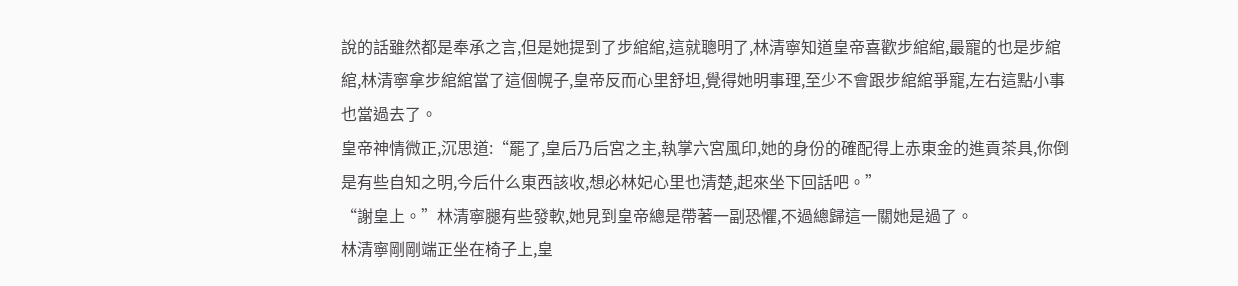說的話雖然都是奉承之言,但是她提到了步綰綰,這就聰明了,林清寧知道皇帝喜歡步綰綰,最寵的也是步綰綰,林清寧拿步綰綰當了這個幌子,皇帝反而心里舒坦,覺得她明事理,至少不會跟步綰綰爭寵,左右這點小事也當過去了。
皇帝神情微正,沉思道:“罷了,皇后乃后宮之主,執掌六宮風印,她的身份的確配得上赤東金的進貢茶具,你倒是有些自知之明,今后什么東西該收,想必林妃心里也清楚,起來坐下回話吧。”
“謝皇上。”林清寧腿有些發軟,她見到皇帝總是帶著一副恐懼,不過總歸這一關她是過了。
林清寧剛剛端正坐在椅子上,皇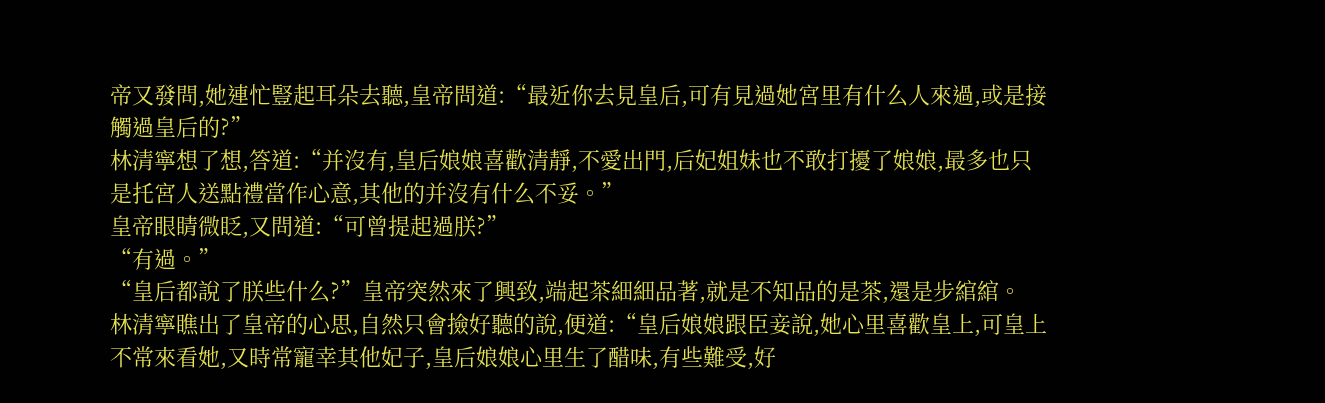帝又發問,她連忙豎起耳朵去聽,皇帝問道:“最近你去見皇后,可有見過她宮里有什么人來過,或是接觸過皇后的?”
林清寧想了想,答道:“并沒有,皇后娘娘喜歡清靜,不愛出門,后妃姐妹也不敢打擾了娘娘,最多也只是托宮人送點禮當作心意,其他的并沒有什么不妥。”
皇帝眼睛微眨,又問道:“可曾提起過朕?”
“有過。”
“皇后都說了朕些什么?”皇帝突然來了興致,端起茶細細品著,就是不知品的是茶,還是步綰綰。
林清寧瞧出了皇帝的心思,自然只會撿好聽的說,便道:“皇后娘娘跟臣妾說,她心里喜歡皇上,可皇上不常來看她,又時常寵幸其他妃子,皇后娘娘心里生了醋味,有些難受,好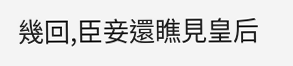幾回,臣妾還瞧見皇后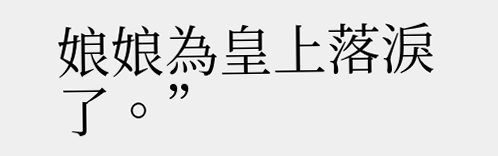娘娘為皇上落淚了。”